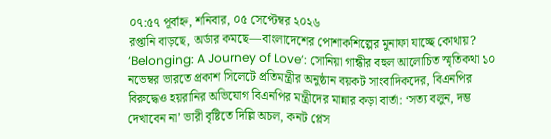০৭:৫৭ পূর্বাহ্ন, শনিবার, ০৫ সেপ্টেম্বর ২০২৬
রপ্তানি বাড়ছে, অর্ডার কমছে—বাংলাদেশের পোশাকশিল্পের মুনাফা যাচ্ছে কোথায়? ‘Belonging: A Journey of Love’: সোনিয়া গান্ধীর বহুল আলোচিত স্মৃতিকথা ১০ নভেম্বর ভারতে প্রকাশ সিলেটে প্রতিমন্ত্রীর অনুষ্ঠান বয়কট সাংবাদিকদের, বিএনপির বিরুদ্ধেও হয়রানির অভিযোগ বিএনপির মন্ত্রীদের মান্নার কড়া বার্তা: ‘সত্য বলুন, দম্ভ দেখাবেন না’ ভারী বৃষ্টিতে দিল্লি অচল, কনট প্লেস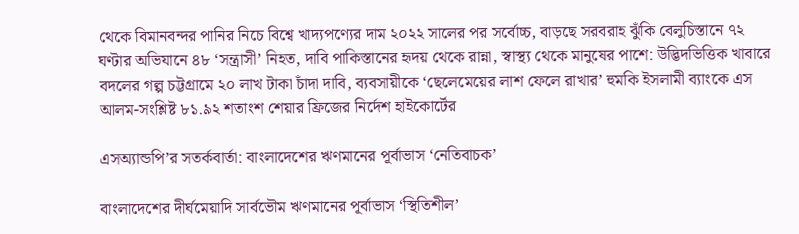থেকে বিমানবন্দর পানির নিচে বিশ্বে খাদ্যপণ্যের দাম ২০২২ সালের পর সর্বোচ্চ, বাড়ছে সরবরাহ ঝুঁকি বেলুচিস্তানে ৭২ ঘণ্টার অভিযানে ৪৮ ‘সন্ত্রাসী’ নিহত, দাবি পাকিস্তানের হৃদয় থেকে রান্না, স্বাস্থ্য থেকে মানুষের পাশে: উদ্ভিদভিত্তিক খাবারে বদলের গল্প চট্টগ্রামে ২০ লাখ টাকা চাঁদা দাবি, ব্যবসায়ীকে ‘ছেলেমেয়ের লাশ ফেলে রাখার’ হুমকি ইসলামী ব্যাংকে এস আলম-সংশ্লিষ্ট ৮১.৯২ শতাংশ শেয়ার ফ্রিজের নির্দেশ হাইকোর্টের

এসঅ্যান্ডপি’র সতর্কবার্তা: বাংলাদেশের ঋণমানের পূর্বাভাস ‘নেতিবাচক’

বাংলাদেশের দীর্ঘমেয়াদি সার্বভৌম ঋণমানের পূর্বাভাস ‘স্থিতিশীল’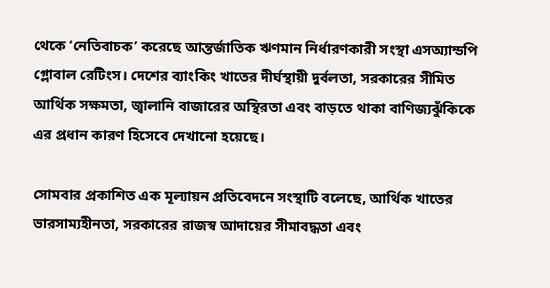থেকে ‘নেতিবাচক’ করেছে আন্তর্জাতিক ঋণমান নির্ধারণকারী সংস্থা এসঅ্যান্ডপি গ্লোবাল রেটিংস। দেশের ব্যাংকিং খাতের দীর্ঘস্থায়ী দুর্বলতা, সরকারের সীমিত আর্থিক সক্ষমতা, জ্বালানি বাজারের অস্থিরতা এবং বাড়তে থাকা বাণিজ্যঝুঁকিকে এর প্রধান কারণ হিসেবে দেখানো হয়েছে।

সোমবার প্রকাশিত এক মূল্যায়ন প্রতিবেদনে সংস্থাটি বলেছে, আর্থিক খাতের ভারসাম্যহীনতা, সরকারের রাজস্ব আদায়ের সীমাবদ্ধতা এবং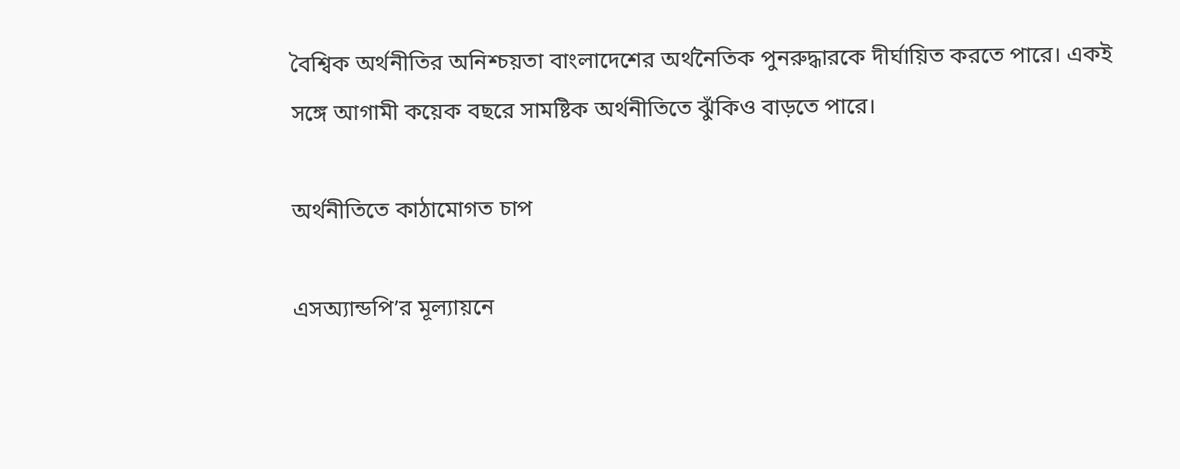বৈশ্বিক অর্থনীতির অনিশ্চয়তা বাংলাদেশের অর্থনৈতিক পুনরুদ্ধারকে দীর্ঘায়িত করতে পারে। একই সঙ্গে আগামী কয়েক বছরে সামষ্টিক অর্থনীতিতে ঝুঁকিও বাড়তে পারে।

অর্থনীতিতে কাঠামোগত চাপ

এসঅ্যান্ডপি’র মূল্যায়নে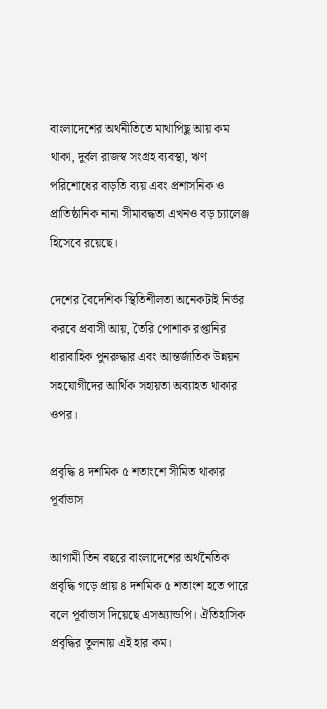বাংলাদেশের অর্থনীতিতে মাথাপিছু আয় কম থাকা, দুর্বল রাজস্ব সংগ্রহ ব্যবস্থা, ঋণ পরিশোধের বাড়তি ব্যয় এবং প্রশাসনিক ও প্রাতিষ্ঠানিক নানা সীমাবদ্ধতা এখনও বড় চ্যালেঞ্জ হিসেবে রয়েছে।

দেশের বৈদেশিক স্থিতিশীলতা অনেকটাই নির্ভর করবে প্রবাসী আয়, তৈরি পোশাক রপ্তানির ধারাবাহিক পুনরুদ্ধার এবং আন্তর্জাতিক উন্নয়ন সহযোগীদের আর্থিক সহায়তা অব্যাহত থাকার ওপর।

প্রবৃদ্ধি ৪ দশমিক ৫ শতাংশে সীমিত থাকার পূর্বাভাস

আগামী তিন বছরে বাংলাদেশের অর্থনৈতিক প্রবৃদ্ধি গড়ে প্রায় ৪ দশমিক ৫ শতাংশ হতে পারে বলে পূর্বাভাস দিয়েছে এসঅ্যান্ডপি। ঐতিহাসিক প্রবৃদ্ধির তুলনায় এই হার কম।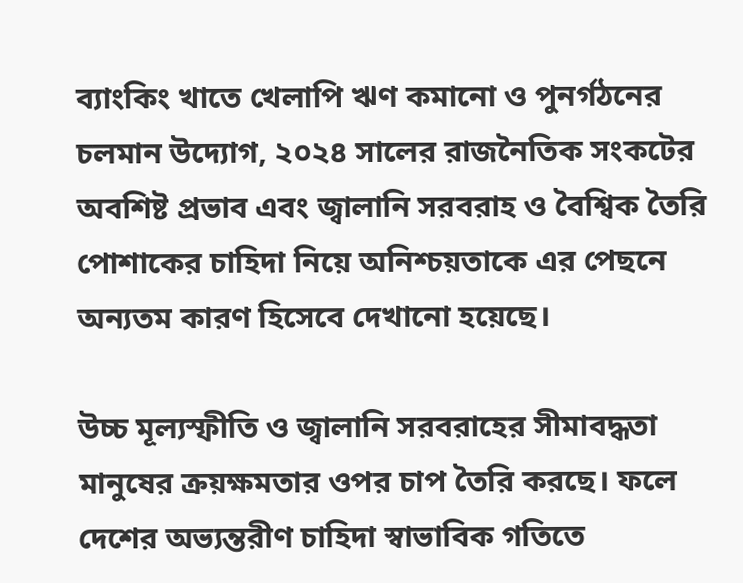ব্যাংকিং খাতে খেলাপি ঋণ কমানো ও পুনর্গঠনের চলমান উদ্যোগ, ২০২৪ সালের রাজনৈতিক সংকটের অবশিষ্ট প্রভাব এবং জ্বালানি সরবরাহ ও বৈশ্বিক তৈরি পোশাকের চাহিদা নিয়ে অনিশ্চয়তাকে এর পেছনে অন্যতম কারণ হিসেবে দেখানো হয়েছে।

উচ্চ মূল্যস্ফীতি ও জ্বালানি সরবরাহের সীমাবদ্ধতা মানুষের ক্রয়ক্ষমতার ওপর চাপ তৈরি করছে। ফলে দেশের অভ্যন্তরীণ চাহিদা স্বাভাবিক গতিতে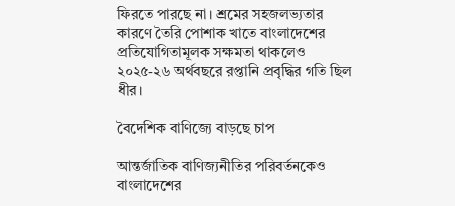ফিরতে পারছে না। শ্রমের সহজলভ্যতার কারণে তৈরি পোশাক খাতে বাংলাদেশের প্রতিযোগিতামূলক সক্ষমতা থাকলেও ২০২৫-২৬ অর্থবছরে রপ্তানি প্রবৃদ্ধির গতি ছিল ধীর।

বৈদেশিক বাণিজ্যে বাড়ছে চাপ

আন্তর্জাতিক বাণিজ্যনীতির পরিবর্তনকেও বাংলাদেশের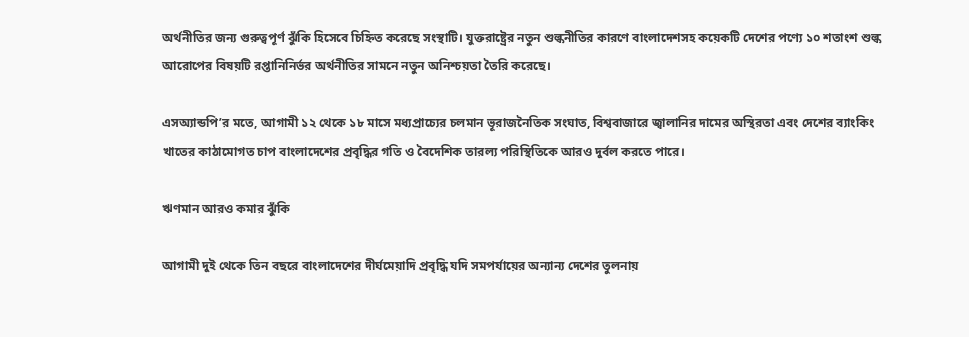অর্থনীতির জন্য গুরুত্বপূর্ণ ঝুঁকি হিসেবে চিহ্নিত করেছে সংস্থাটি। যুক্তরাষ্ট্রের নতুন শুল্কনীতির কারণে বাংলাদেশসহ কয়েকটি দেশের পণ্যে ১০ শতাংশ শুল্ক আরোপের বিষয়টি রপ্তানিনির্ভর অর্থনীতির সামনে নতুন অনিশ্চয়তা তৈরি করেছে।

এসঅ্যান্ডপি’র মতে, আগামী ১২ থেকে ১৮ মাসে মধ্যপ্রাচ্যের চলমান ভূরাজনৈতিক সংঘাত, বিশ্ববাজারে জ্বালানির দামের অস্থিরতা এবং দেশের ব্যাংকিং খাতের কাঠামোগত চাপ বাংলাদেশের প্রবৃদ্ধির গতি ও বৈদেশিক তারল্য পরিস্থিতিকে আরও দুর্বল করতে পারে।

ঋণমান আরও কমার ঝুঁকি

আগামী দুই থেকে তিন বছরে বাংলাদেশের দীর্ঘমেয়াদি প্রবৃদ্ধি যদি সমপর্যায়ের অন্যান্য দেশের তুলনায়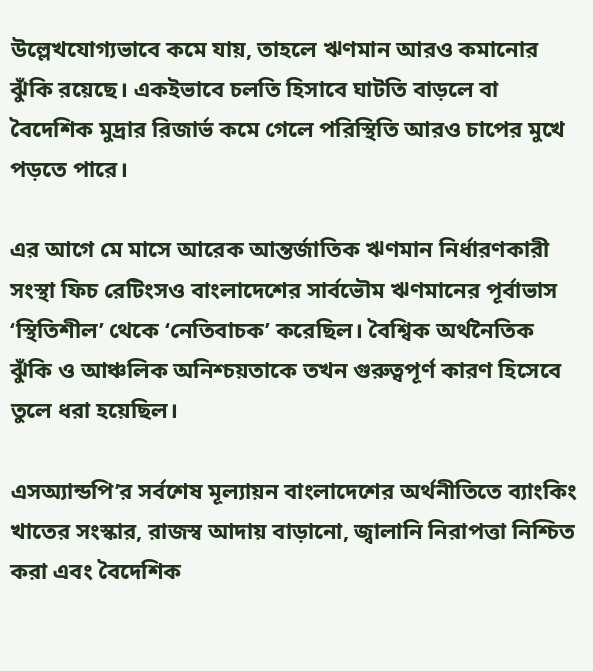উল্লেখযোগ্যভাবে কমে যায়, তাহলে ঋণমান আরও কমানোর ঝুঁকি রয়েছে। একইভাবে চলতি হিসাবে ঘাটতি বাড়লে বা বৈদেশিক মুদ্রার রিজার্ভ কমে গেলে পরিস্থিতি আরও চাপের মুখে পড়তে পারে।

এর আগে মে মাসে আরেক আন্তর্জাতিক ঋণমান নির্ধারণকারী সংস্থা ফিচ রেটিংসও বাংলাদেশের সার্বভৌম ঋণমানের পূর্বাভাস ‘স্থিতিশীল’ থেকে ‘নেতিবাচক’ করেছিল। বৈশ্বিক অর্থনৈতিক ঝুঁকি ও আঞ্চলিক অনিশ্চয়তাকে তখন গুরুত্বপূর্ণ কারণ হিসেবে তুলে ধরা হয়েছিল।

এসঅ্যান্ডপি’র সর্বশেষ মূল্যায়ন বাংলাদেশের অর্থনীতিতে ব্যাংকিং খাতের সংস্কার, রাজস্ব আদায় বাড়ানো, জ্বালানি নিরাপত্তা নিশ্চিত করা এবং বৈদেশিক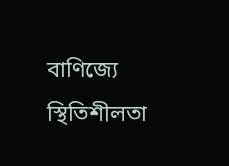বাণিজ্যে স্থিতিশীলতা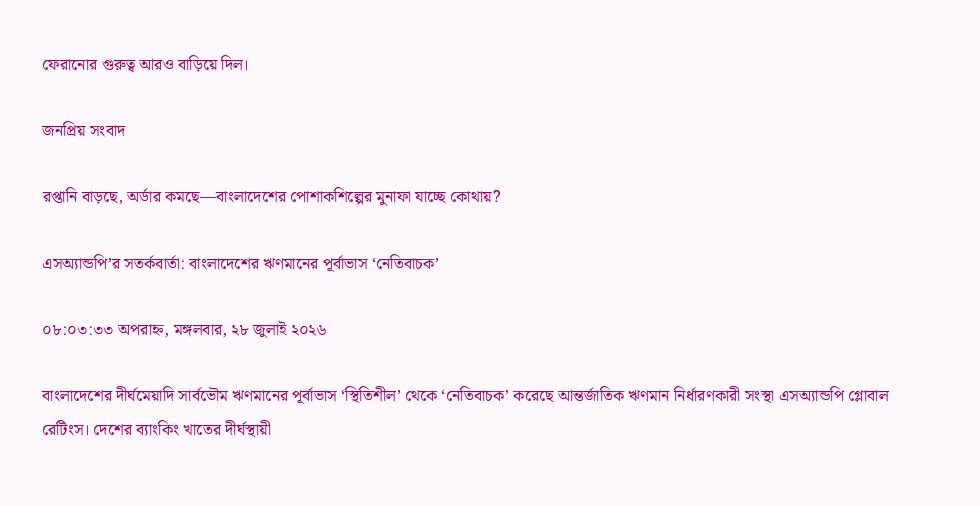ফেরানোর গুরুত্ব আরও বাড়িয়ে দিল।

জনপ্রিয় সংবাদ

রপ্তানি বাড়ছে, অর্ডার কমছে—বাংলাদেশের পোশাকশিল্পের মুনাফা যাচ্ছে কোথায়?

এসঅ্যান্ডপি’র সতর্কবার্তা: বাংলাদেশের ঋণমানের পূর্বাভাস ‘নেতিবাচক’

০৮:০৩:৩৩ অপরাহ্ন, মঙ্গলবার, ২৮ জুলাই ২০২৬

বাংলাদেশের দীর্ঘমেয়াদি সার্বভৌম ঋণমানের পূর্বাভাস ‘স্থিতিশীল’ থেকে ‘নেতিবাচক’ করেছে আন্তর্জাতিক ঋণমান নির্ধারণকারী সংস্থা এসঅ্যান্ডপি গ্লোবাল রেটিংস। দেশের ব্যাংকিং খাতের দীর্ঘস্থায়ী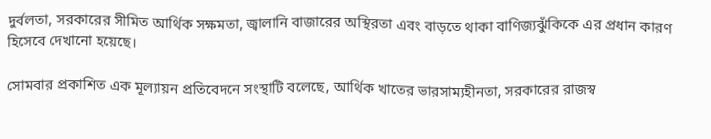দুর্বলতা, সরকারের সীমিত আর্থিক সক্ষমতা, জ্বালানি বাজারের অস্থিরতা এবং বাড়তে থাকা বাণিজ্যঝুঁকিকে এর প্রধান কারণ হিসেবে দেখানো হয়েছে।

সোমবার প্রকাশিত এক মূল্যায়ন প্রতিবেদনে সংস্থাটি বলেছে, আর্থিক খাতের ভারসাম্যহীনতা, সরকারের রাজস্ব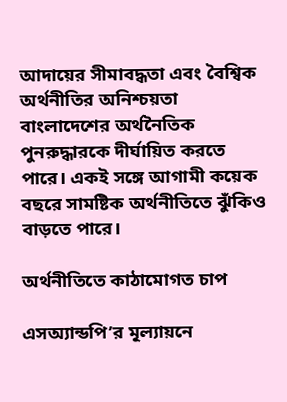আদায়ের সীমাবদ্ধতা এবং বৈশ্বিক অর্থনীতির অনিশ্চয়তা বাংলাদেশের অর্থনৈতিক পুনরুদ্ধারকে দীর্ঘায়িত করতে পারে। একই সঙ্গে আগামী কয়েক বছরে সামষ্টিক অর্থনীতিতে ঝুঁকিও বাড়তে পারে।

অর্থনীতিতে কাঠামোগত চাপ

এসঅ্যান্ডপি’র মূল্যায়নে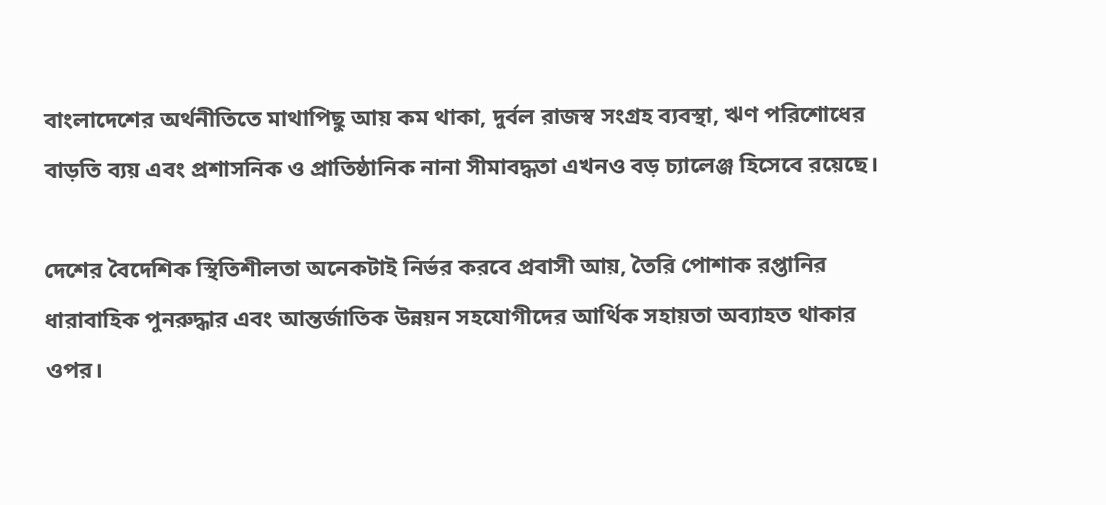বাংলাদেশের অর্থনীতিতে মাথাপিছু আয় কম থাকা, দুর্বল রাজস্ব সংগ্রহ ব্যবস্থা, ঋণ পরিশোধের বাড়তি ব্যয় এবং প্রশাসনিক ও প্রাতিষ্ঠানিক নানা সীমাবদ্ধতা এখনও বড় চ্যালেঞ্জ হিসেবে রয়েছে।

দেশের বৈদেশিক স্থিতিশীলতা অনেকটাই নির্ভর করবে প্রবাসী আয়, তৈরি পোশাক রপ্তানির ধারাবাহিক পুনরুদ্ধার এবং আন্তর্জাতিক উন্নয়ন সহযোগীদের আর্থিক সহায়তা অব্যাহত থাকার ওপর।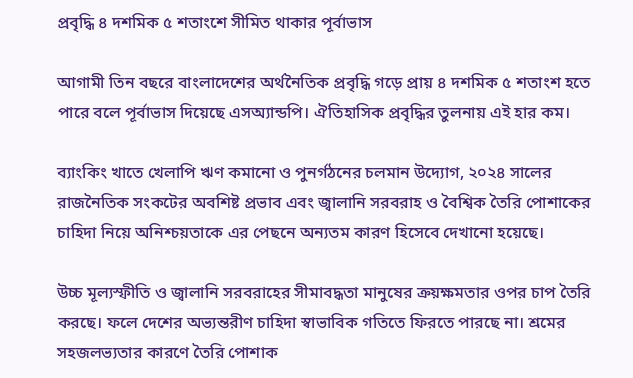প্রবৃদ্ধি ৪ দশমিক ৫ শতাংশে সীমিত থাকার পূর্বাভাস

আগামী তিন বছরে বাংলাদেশের অর্থনৈতিক প্রবৃদ্ধি গড়ে প্রায় ৪ দশমিক ৫ শতাংশ হতে পারে বলে পূর্বাভাস দিয়েছে এসঅ্যান্ডপি। ঐতিহাসিক প্রবৃদ্ধির তুলনায় এই হার কম।

ব্যাংকিং খাতে খেলাপি ঋণ কমানো ও পুনর্গঠনের চলমান উদ্যোগ, ২০২৪ সালের রাজনৈতিক সংকটের অবশিষ্ট প্রভাব এবং জ্বালানি সরবরাহ ও বৈশ্বিক তৈরি পোশাকের চাহিদা নিয়ে অনিশ্চয়তাকে এর পেছনে অন্যতম কারণ হিসেবে দেখানো হয়েছে।

উচ্চ মূল্যস্ফীতি ও জ্বালানি সরবরাহের সীমাবদ্ধতা মানুষের ক্রয়ক্ষমতার ওপর চাপ তৈরি করছে। ফলে দেশের অভ্যন্তরীণ চাহিদা স্বাভাবিক গতিতে ফিরতে পারছে না। শ্রমের সহজলভ্যতার কারণে তৈরি পোশাক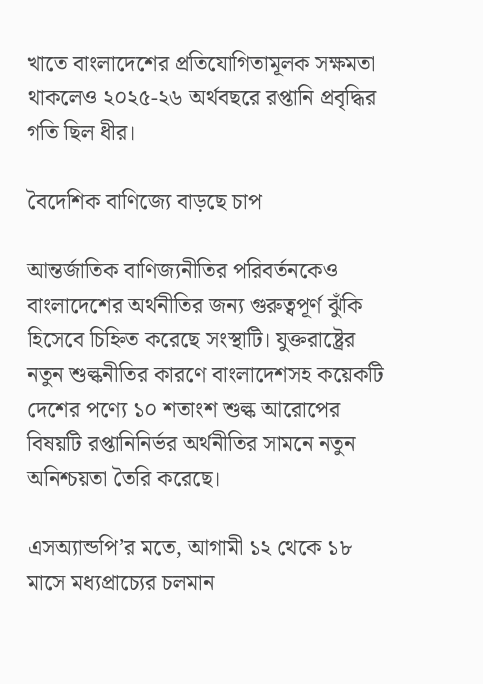খাতে বাংলাদেশের প্রতিযোগিতামূলক সক্ষমতা থাকলেও ২০২৫-২৬ অর্থবছরে রপ্তানি প্রবৃদ্ধির গতি ছিল ধীর।

বৈদেশিক বাণিজ্যে বাড়ছে চাপ

আন্তর্জাতিক বাণিজ্যনীতির পরিবর্তনকেও বাংলাদেশের অর্থনীতির জন্য গুরুত্বপূর্ণ ঝুঁকি হিসেবে চিহ্নিত করেছে সংস্থাটি। যুক্তরাষ্ট্রের নতুন শুল্কনীতির কারণে বাংলাদেশসহ কয়েকটি দেশের পণ্যে ১০ শতাংশ শুল্ক আরোপের বিষয়টি রপ্তানিনির্ভর অর্থনীতির সামনে নতুন অনিশ্চয়তা তৈরি করেছে।

এসঅ্যান্ডপি’র মতে, আগামী ১২ থেকে ১৮ মাসে মধ্যপ্রাচ্যের চলমান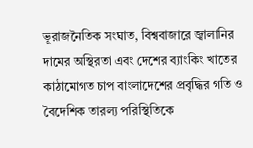ভূরাজনৈতিক সংঘাত, বিশ্ববাজারে জ্বালানির দামের অস্থিরতা এবং দেশের ব্যাংকিং খাতের কাঠামোগত চাপ বাংলাদেশের প্রবৃদ্ধির গতি ও বৈদেশিক তারল্য পরিস্থিতিকে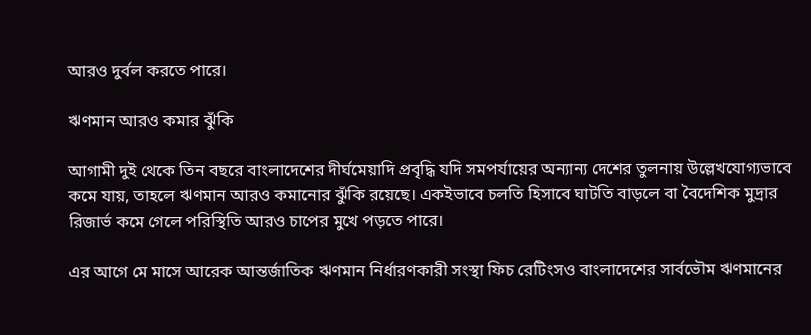আরও দুর্বল করতে পারে।

ঋণমান আরও কমার ঝুঁকি

আগামী দুই থেকে তিন বছরে বাংলাদেশের দীর্ঘমেয়াদি প্রবৃদ্ধি যদি সমপর্যায়ের অন্যান্য দেশের তুলনায় উল্লেখযোগ্যভাবে কমে যায়, তাহলে ঋণমান আরও কমানোর ঝুঁকি রয়েছে। একইভাবে চলতি হিসাবে ঘাটতি বাড়লে বা বৈদেশিক মুদ্রার রিজার্ভ কমে গেলে পরিস্থিতি আরও চাপের মুখে পড়তে পারে।

এর আগে মে মাসে আরেক আন্তর্জাতিক ঋণমান নির্ধারণকারী সংস্থা ফিচ রেটিংসও বাংলাদেশের সার্বভৌম ঋণমানের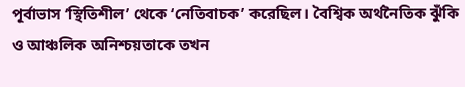পূর্বাভাস ‘স্থিতিশীল’ থেকে ‘নেতিবাচক’ করেছিল। বৈশ্বিক অর্থনৈতিক ঝুঁকি ও আঞ্চলিক অনিশ্চয়তাকে তখন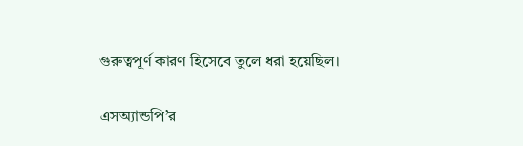গুরুত্বপূর্ণ কারণ হিসেবে তুলে ধরা হয়েছিল।

এসঅ্যান্ডপি’র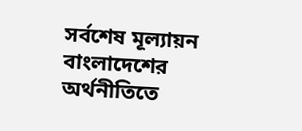সর্বশেষ মূল্যায়ন বাংলাদেশের অর্থনীতিতে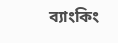ব্যাংকিং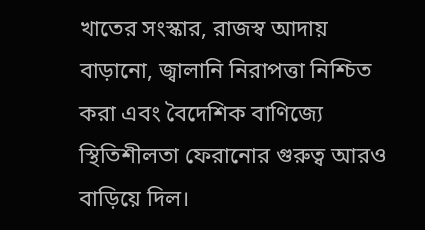খাতের সংস্কার, রাজস্ব আদায় বাড়ানো, জ্বালানি নিরাপত্তা নিশ্চিত করা এবং বৈদেশিক বাণিজ্যে স্থিতিশীলতা ফেরানোর গুরুত্ব আরও বাড়িয়ে দিল।